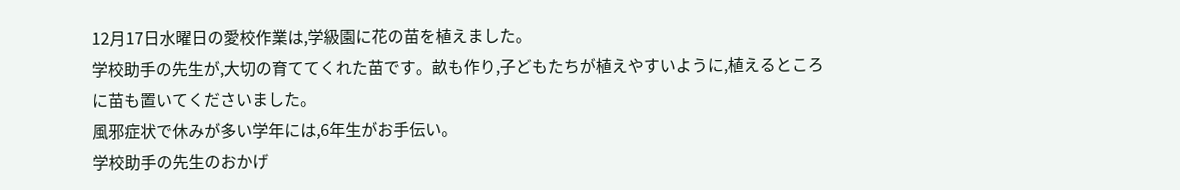12月17日水曜日の愛校作業は,学級園に花の苗を植えました。
学校助手の先生が,大切の育ててくれた苗です。畝も作り,子どもたちが植えやすいように,植えるところに苗も置いてくださいました。
風邪症状で休みが多い学年には,6年生がお手伝い。
学校助手の先生のおかげ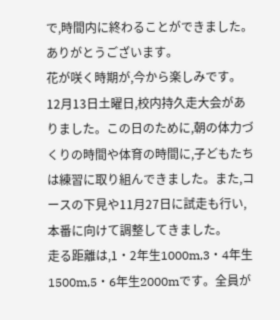で,時間内に終わることができました。ありがとうございます。
花が咲く時期が,今から楽しみです。
12月13日土曜日,校内持久走大会がありました。この日のために,朝の体力づくりの時間や体育の時間に,子どもたちは練習に取り組んできました。また,コースの下見や11月27日に試走も行い,本番に向けて調整してきました。
走る距離は,1・2年生1000m,3・4年生1500m,5・6年生2000mです。全員が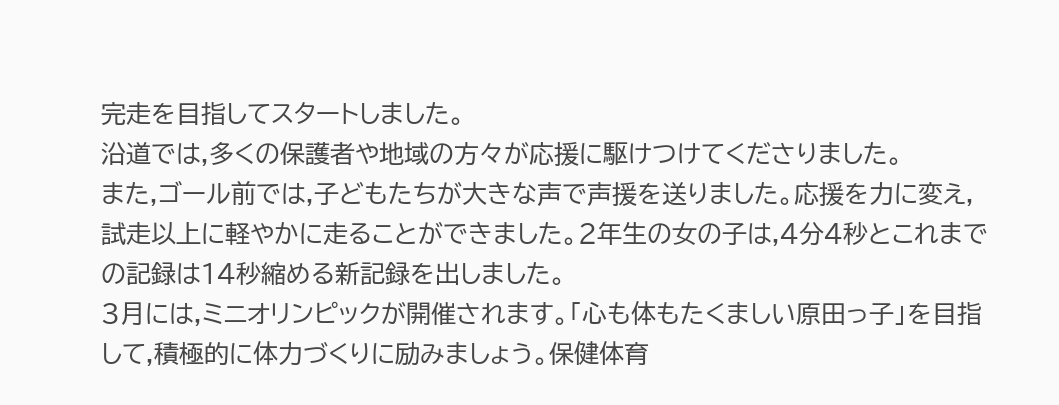完走を目指してスタートしました。
沿道では,多くの保護者や地域の方々が応援に駆けつけてくださりました。
また,ゴール前では,子どもたちが大きな声で声援を送りました。応援を力に変え,試走以上に軽やかに走ることができました。2年生の女の子は,4分4秒とこれまでの記録は14秒縮める新記録を出しました。
3月には,ミニオリンピックが開催されます。「心も体もたくましい原田っ子」を目指して,積極的に体力づくりに励みましょう。保健体育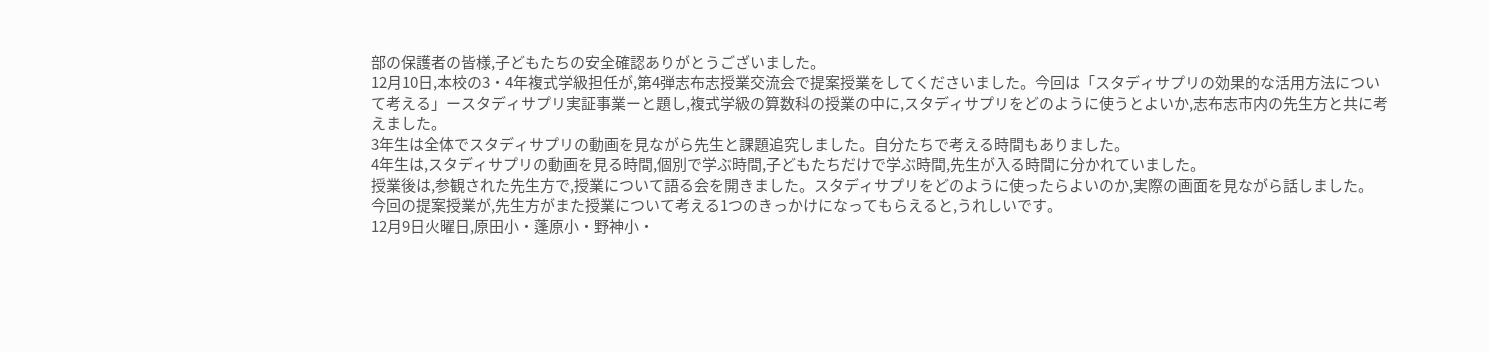部の保護者の皆様,子どもたちの安全確認ありがとうございました。
12月10日,本校の3・4年複式学級担任が,第4弾志布志授業交流会で提案授業をしてくださいました。今回は「スタディサプリの効果的な活用方法について考える」ースタディサプリ実証事業ーと題し,複式学級の算数科の授業の中に,スタディサプリをどのように使うとよいか,志布志市内の先生方と共に考えました。
3年生は全体でスタディサプリの動画を見ながら先生と課題追究しました。自分たちで考える時間もありました。
4年生は,スタディサプリの動画を見る時間,個別で学ぶ時間,子どもたちだけで学ぶ時間,先生が入る時間に分かれていました。
授業後は,参観された先生方で,授業について語る会を開きました。スタディサプリをどのように使ったらよいのか,実際の画面を見ながら話しました。
今回の提案授業が,先生方がまた授業について考える1つのきっかけになってもらえると,うれしいです。
12月9日火曜日,原田小・蓬原小・野神小・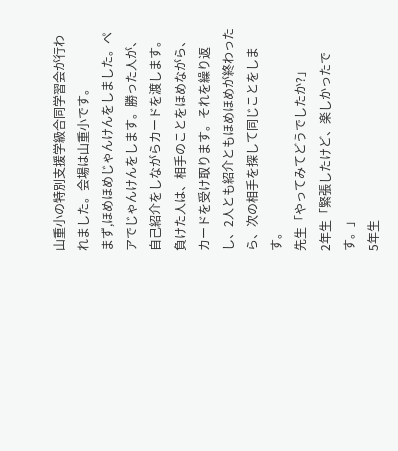山重小の特別支援学級合同学習会が行われました。会場は山重小です。
まず,ほめほめじゃんけんをしました。ペアでじゃんけんをします。勝った人が、自己紹介をしながらカードを渡します。負けた人は、相手のことをほめながら、カードを受け取ります。それを繰り返し、2人とも紹介ともほめほめが終わったら、次の相手を探して同じことをします。
先生「やってみてどうでしたか?」
2年生「緊張したけど、楽しかったです。」
5年生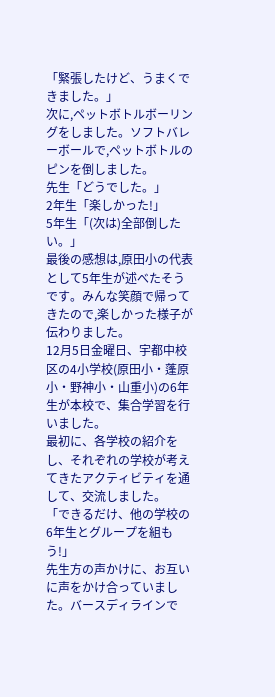「緊張したけど、うまくできました。」
次に,ペットボトルボーリングをしました。ソフトバレーボールで,ペットボトルのピンを倒しました。
先生「どうでした。」
2年生「楽しかった!」
5年生「(次は)全部倒したい。」
最後の感想は,原田小の代表として5年生が述べたそうです。みんな笑顔で帰ってきたので,楽しかった様子が伝わりました。
12月5日金曜日、宇都中校区の4小学校(原田小・蓬原小・野神小・山重小)の6年生が本校で、集合学習を行いました。
最初に、各学校の紹介をし、それぞれの学校が考えてきたアクティビティを通して、交流しました。
「できるだけ、他の学校の6年生とグループを組もう!」
先生方の声かけに、お互いに声をかけ合っていました。バースディラインで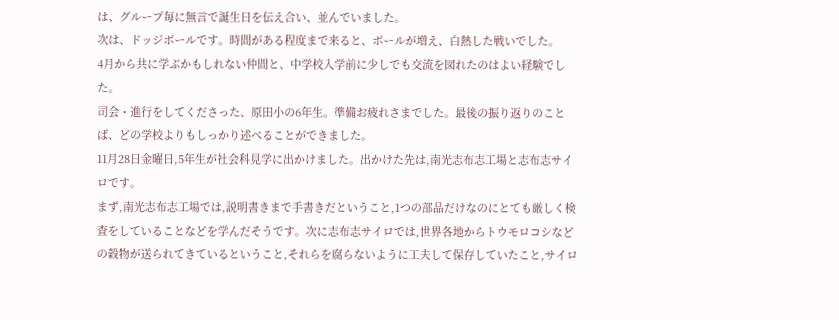は、グループ毎に無言で誕生日を伝え合い、並んでいました。
次は、ドッジボールです。時間がある程度まで来ると、ボールが増え、白熱した戦いでした。
4月から共に学ぶかもしれない仲間と、中学校入学前に少しでも交流を図れたのはよい経験でした。
司会・進行をしてくださった、原田小の6年生。準備お疲れさまでした。最後の振り返りのことば、どの学校よりもしっかり述べることができました。
11月28日金曜日,5年生が社会科見学に出かけました。出かけた先は,南光志布志工場と志布志サイロです。
まず,南光志布志工場では,説明書きまで手書きだということ,1つの部品だけなのにとても厳しく検査をしていることなどを学んだそうです。次に志布志サイロでは,世界各地からトウモロコシなどの穀物が送られてきているということ,それらを腐らないように工夫して保存していたこと,サイロ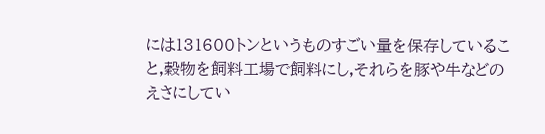には131600トンというものすごい量を保存していること,穀物を飼料工場で飼料にし,それらを豚や牛などのえさにしてい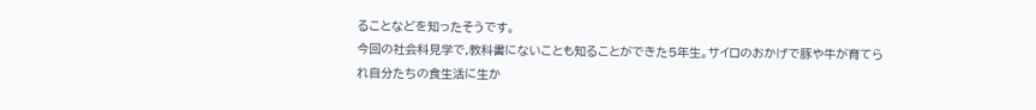ることなどを知ったそうです。
今回の社会科見学で,教科書にないことも知ることができた5年生。サイロのおかげで豚や牛が育てられ自分たちの食生活に生か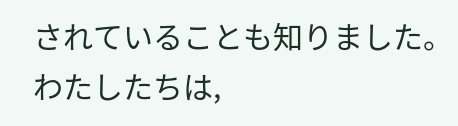されていることも知りました。わたしたちは,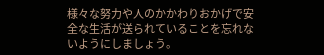様々な努力や人のかかわりおかげで安全な生活が送られていることを忘れないようにしましょう。